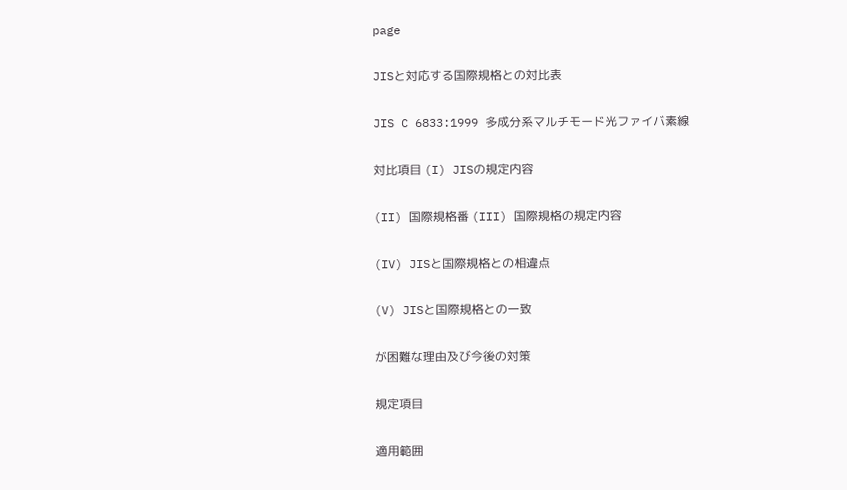page

JISと対応する国際規格との対比表

JIS C 6833:1999 多成分系マルチモード光ファイバ素線

対比項目 (I) JISの規定内容

(II) 国際規格番 (III) 国際規格の規定内容

(IV) JISと国際規格との相違点

(V) JISと国際規格との一致

が困難な理由及び今後の対策

規定項目

適用範囲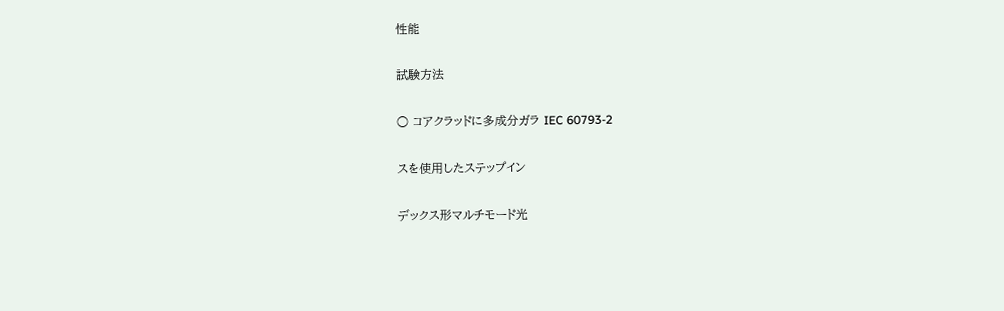性能

試験方法

○ コアクラッドに多成分ガラ IEC 60793-2

スを使用したステップイン

デックス形マルチモード光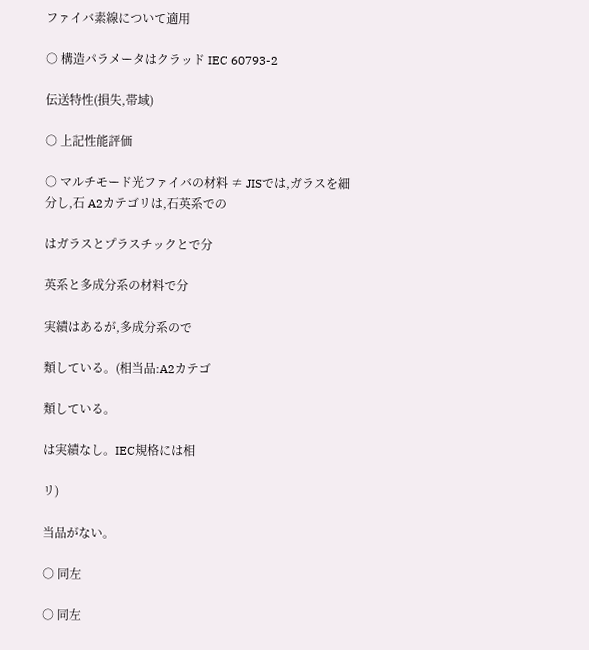ファイバ素線について適用

○ 構造パラメータはクラッド IEC 60793-2

伝送特性(損失,帯域)

○ 上記性能評価

○ マルチモード光ファイバの材料 ≠ JISでは,ガラスを細分し,石 A2カテゴリは,石英系での

はガラスとプラスチックとで分

英系と多成分系の材料で分

実績はあるが,多成分系ので

類している。(相当品:A2カテゴ

類している。

は実績なし。IEC規格には相

リ)

当品がない。

○ 同左

○ 同左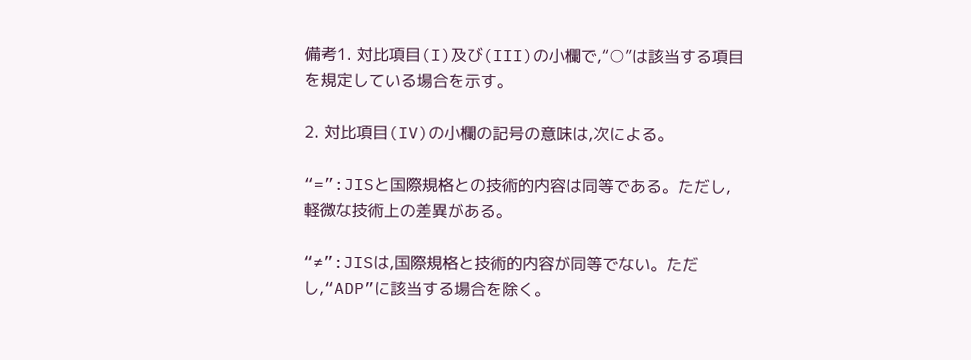備考1. 対比項目(I)及び(III)の小欄で,“○”は該当する項目を規定している場合を示す。

2. 対比項目(IV)の小欄の記号の意味は,次による。

“=”:JISと国際規格との技術的内容は同等である。ただし,軽微な技術上の差異がある。

“≠”:JISは,国際規格と技術的内容が同等でない。ただし,“ADP”に該当する場合を除く。